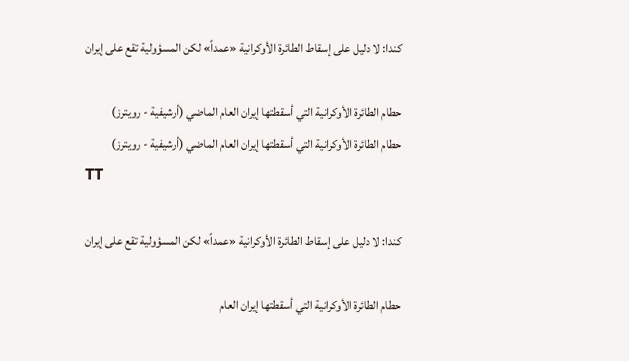كندا: لا دليل على إسقاط الطائرة الأوكرانية «عمداً» لكن المسؤولية تقع على إيران

حطام الطائرة الأوكرانية التي أسقطتها إيران العام الماضي (أرشيفية - رويترز)
حطام الطائرة الأوكرانية التي أسقطتها إيران العام الماضي (أرشيفية - رويترز)
TT

كندا: لا دليل على إسقاط الطائرة الأوكرانية «عمداً» لكن المسؤولية تقع على إيران

حطام الطائرة الأوكرانية التي أسقطتها إيران العام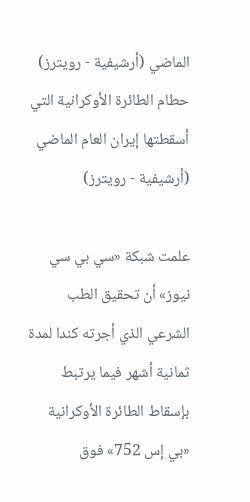الماضي (أرشيفية - رويترز)
حطام الطائرة الأوكرانية التي أسقطتها إيران العام الماضي (أرشيفية - رويترز)

علمت شبكة «سي بي سي نيوز» أن تحقيق الطب الشرعي الذي أجرته كندا لمدة ثمانية أشهر فيما يرتبط بإسقاط الطائرة الأوكرانية «بي إس 752» فوق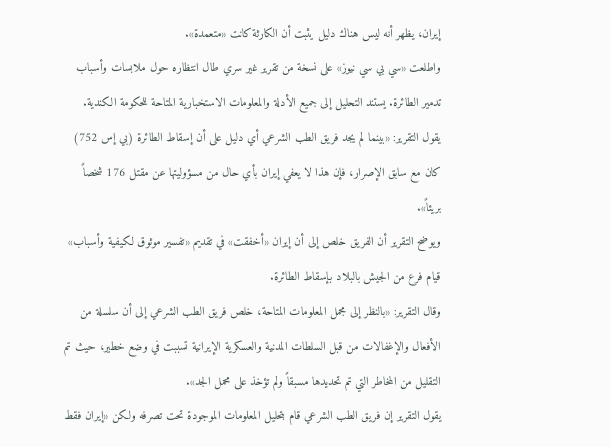إيران، يظهر أنه ليس هناك دليل يثبت أن الكارثة كانت «متعمدة».
واطلعت «سي بي سي نيوز» على نسخة من تقرير غير سري طال انتظاره حول ملابسات وأسباب تدمير الطائرة. يستند التحليل إلى جميع الأدلة والمعلومات الاستخبارية المتاحة للحكومة الكندية.
يقول التقرير: «بينما لم يجد فريق الطب الشرعي أي دليل على أن إسقاط الطائرة (بي إس 752) كان مع سابق الإصرار، فإن هذا لا يعفي إيران بأي حال من مسؤوليتها عن مقتل 176 شخصاً بريئاً».
ويوضح التقرير أن الفريق خلص إلى أن إيران «أخفقت» في تقديم «تفسير موثوق لكيفية وأسباب» قيام فرع من الجيش بالبلاد بإسقاط الطائرة.
وقال التقرير: «بالنظر إلى مجمل المعلومات المتاحة، خلص فريق الطب الشرعي إلى أن سلسلة من الأفعال والإغفالات من قبل السلطات المدنية والعسكرية الإيرانية تسببت في وضع خطير، حيث تم التقليل من المخاطر التي تم تحديدها مسبقاً ولم تؤخذ على محمل الجد».
يقول التقرير إن فريق الطب الشرعي قام بتحليل المعلومات الموجودة تحت تصرفه ولكن «إيران فقط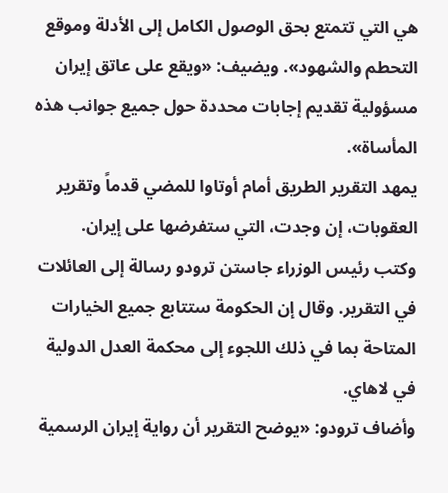هي التي تتمتع بحق الوصول الكامل إلى الأدلة وموقع التحطم والشهود». ويضيف: «ويقع على عاتق إيران مسؤولية تقديم إجابات محددة حول جميع جوانب هذه المأساة».
يمهد التقرير الطريق أمام أوتاوا للمضي قدماً وتقرير العقوبات، إن وجدت، التي ستفرضها على إيران.
وكتب رئيس الوزراء جاستن ترودو رسالة إلى العائلات في التقرير. وقال إن الحكومة ستتابع جميع الخيارات المتاحة بما في ذلك اللجوء إلى محكمة العدل الدولية في لاهاي.
وأضاف ترودو: «يوضح التقرير أن رواية إيران الرسمية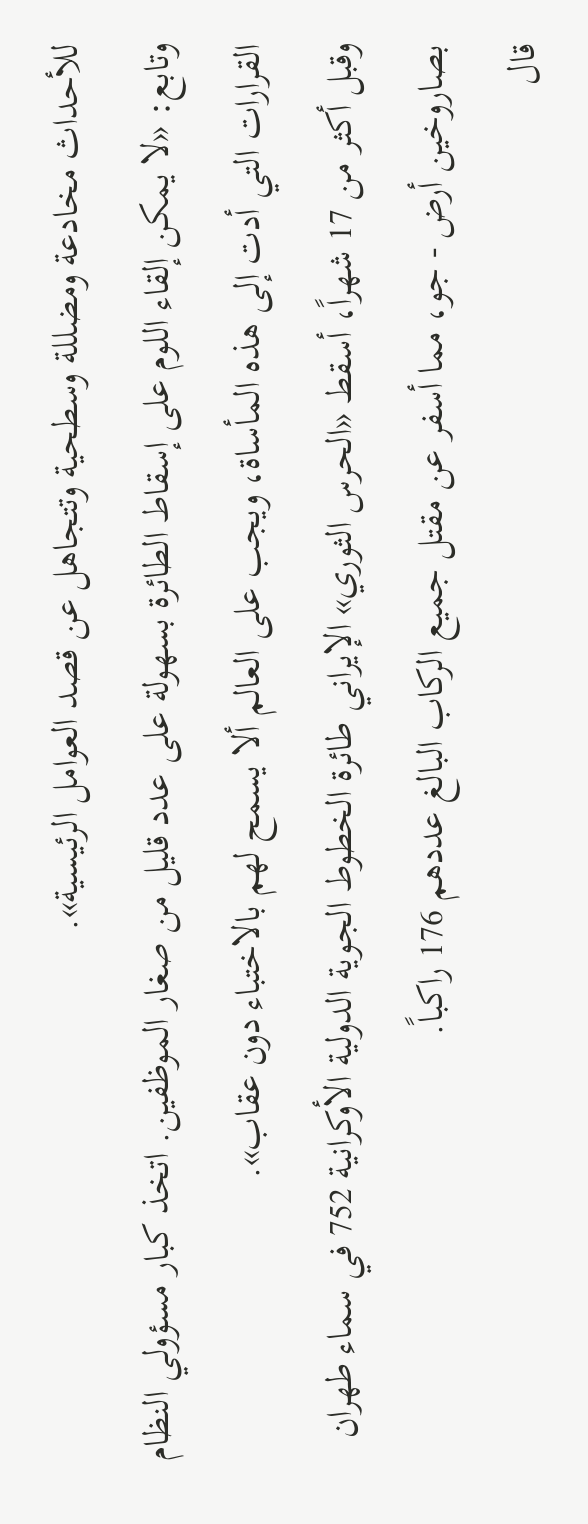للأحداث مخادعة ومضللة وسطحية وتتجاهل عن قصد العوامل الرئيسية».
وتابع: «لا يمكن إلقاء اللوم على إسقاط الطائرة بسهولة على عدد قليل من صغار الموظفين. اتخذ كبار مسؤولي النظام القرارات التي أدت إلى هذه المأساة، ويجب على العالم ألا يسمح لهم بالاختباء دون عقاب».
وقبل أكثر من 17 شهراً، أسقط «الحرس الثوري» الإيراني طائرة الخطوط الجوية الدولية الأوكرانية 752 في سماء طهران بصاروخين أرض - جو، مما أسفر عن مقتل جميع الركاب البالغ عددهم 176 راكباً.
قال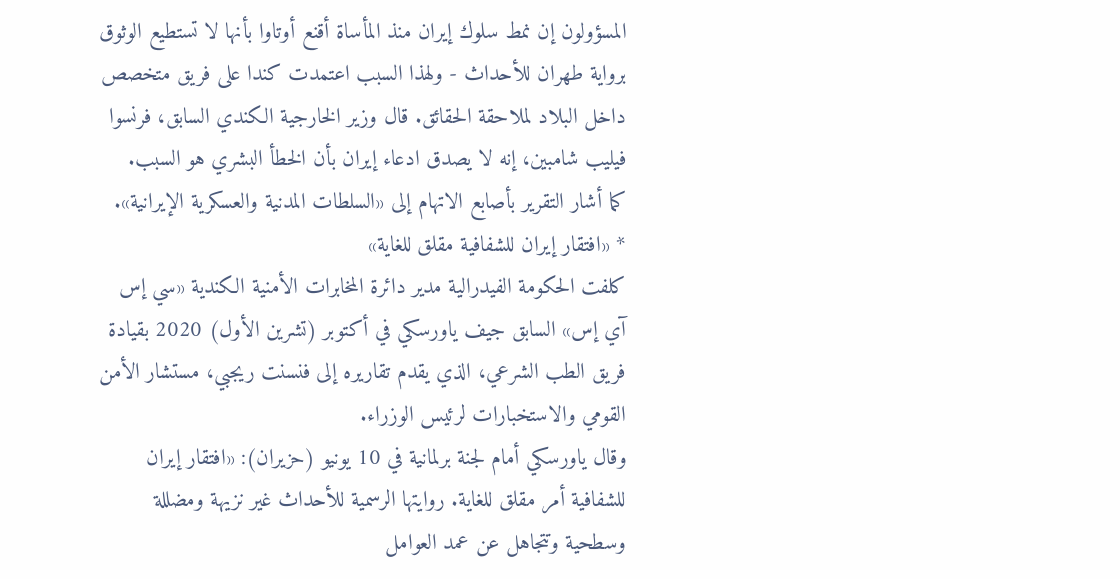المسؤولون إن نمط سلوك إيران منذ المأساة أقنع أوتاوا بأنها لا تستطيع الوثوق برواية طهران للأحداث - ولهذا السبب اعتمدت كندا على فريق متخصص داخل البلاد لملاحقة الحقائق. قال وزير الخارجية الكندي السابق، فرنسوا فيليب شامبين، إنه لا يصدق ادعاء إيران بأن الخطأ البشري هو السبب.
كما أشار التقرير بأصابع الاتهام إلى «السلطات المدنية والعسكرية الإيرانية».
* «افتقار إيران للشفافية مقلق للغاية»
كلفت الحكومة الفيدرالية مدير دائرة المخابرات الأمنية الكندية «سي إس آي إس» السابق جيف ياورسكي في أكتوبر (تشرين الأول) 2020 بقيادة فريق الطب الشرعي، الذي يقدم تقاريره إلى فنسنت ريجبي، مستشار الأمن القومي والاستخبارات لرئيس الوزراء.
وقال ياورسكي أمام لجنة برلمانية في 10 يونيو (حزيران): «افتقار إيران للشفافية أمر مقلق للغاية. روايتها الرسمية للأحداث غير نزيهة ومضللة وسطحية وتتجاهل عن عمد العوامل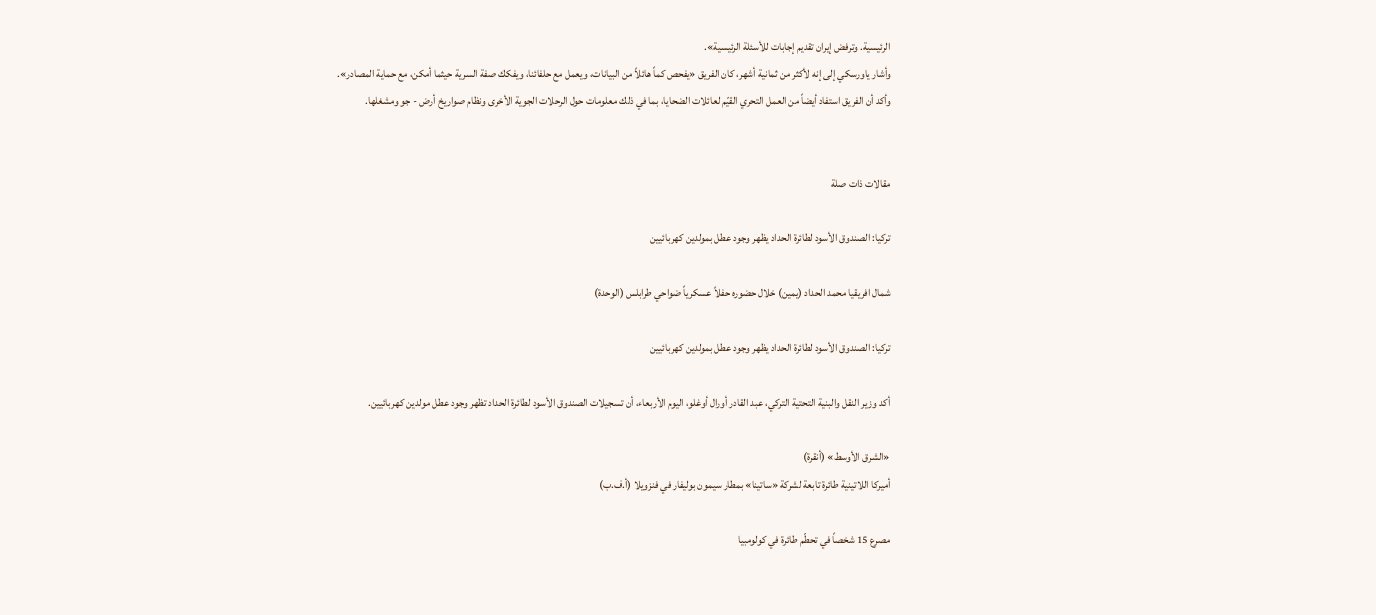الرئيسية. وترفض إيران تقديم إجابات للأسئلة الرئيسية».
وأشار ياورسكي إلى إنه لأكثر من ثمانية أشهر، كان الفريق «يفحص كماً هائلاً من البيانات، ويعمل مع حلفائنا، ويفكك صفة السرية حيثما أمكن، مع حماية المصادر».
وأكد أن الفريق استفاد أيضاً من العمل التحري القيّم لعائلات الضحايا، بما في ذلك معلومات حول الرحلات الجوية الأخرى ونظام صواريخ أرض - جو ومشغلها.


مقالات ذات صلة

تركيا: الصندوق الأسود لطائرة الحداد يظهر وجود عطل بمولدين كهربائيين

شمال افريقيا محمد الحداد (يمين) خلال حضوره حفلاً عسكرياً ضواحي طرابلس (الوحدة)

تركيا: الصندوق الأسود لطائرة الحداد يظهر وجود عطل بمولدين كهربائيين

أكد وزير النقل والبنية التحتية التركي، عبد القادر أورال أوغلو، اليوم الأربعاء، أن تسجيلات الصندوق الأسود لطائرة الحداد تظهر وجود عطل مولدين كهربائيين.

«الشرق الأوسط» (أنقرة)
أميركا اللاتينية طائرة تابعة لشركة «ساتينا» بمطار سيمون بوليفار في فنزويلا (أ.ف.ب)

مصرع 15 شخصاً في تحطّم طائرة في كولومبيا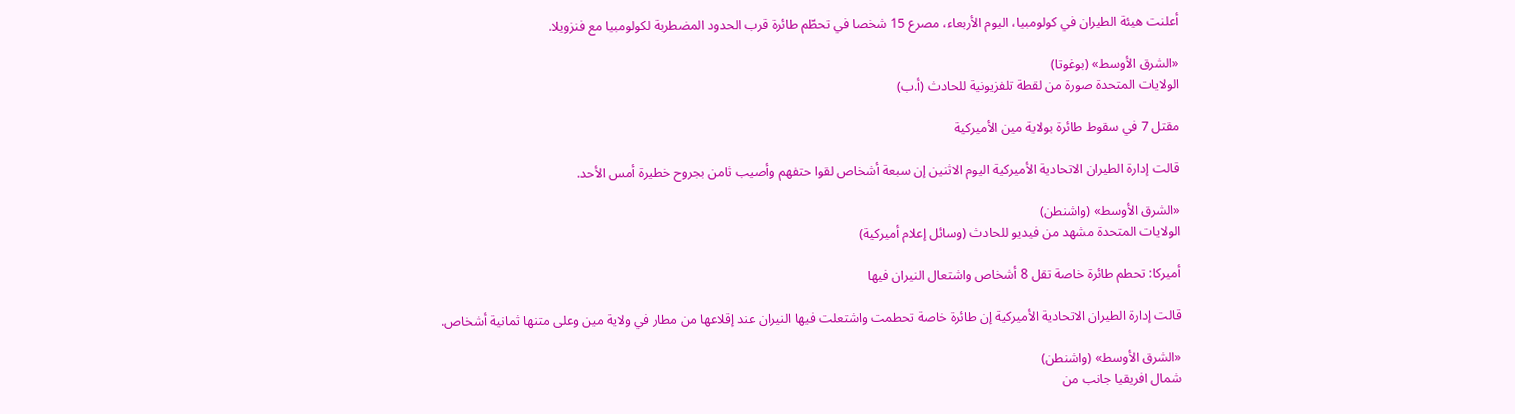أعلنت هيئة الطيران في كولومبيا، اليوم الأربعاء، مصرع 15 شخصا في تحطّم طائرة قرب الحدود المضطربة لكولومبيا مع فنزويلا.

«الشرق الأوسط» (بوغوتا)
الولايات المتحدة صورة من لقطة تلفزيونية للحادث (أ.ب)

مقتل 7 في سقوط طائرة بولاية مين الأميركية

قالت إدارة الطيران الاتحادية الأميركية اليوم الاثنين إن سبعة أشخاص لقوا حتفهم وأصيب ثامن بجروح خطيرة أمس الأحد.

«الشرق الأوسط» (واشنطن)
الولايات المتحدة مشهد من فيديو للحادث (وسائل إعلام أميركية)

أميركا: تحطم طائرة خاصة تقل 8 أشخاص واشتعال النيران فيها

قالت إدارة الطيران الاتحادية الأميركية إن طائرة خاصة تحطمت واشتعلت فيها النيران عند إقلاعها من مطار في ولاية مين وعلى متنها ثمانية أشخاص.

«الشرق الأوسط» (واشنطن)
شمال افريقيا جانب من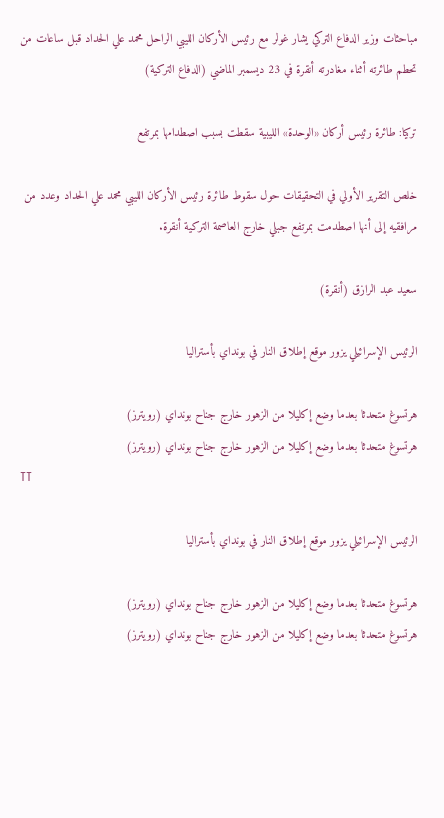مباحثات وزير الدفاع التركي يشار غولر مع رئيس الأركان الليبي الراحل محمد علي الحداد قبل ساعات من تحطم طائرته أثناء مغادرته أنقرة في 23 ديسمبر الماضي (الدفاع التركية)

تركيا: طائرة رئيس أركان «الوحدة» الليبية سقطت بسبب اصطدامها بمرتفع

خلص التقرير الأولي في التحقيقات حول سقوط طائرة رئيس الأركان الليبي محمد علي الحداد وعدد من مرافقيه إلى أنها اصطدمت بمرتفع جبلي خارج العاصمة التركية أنقرة.

سعيد عبد الرازق (أنقرة)

الرئيس الإسرائيلي يزور موقع إطلاق النار في بونداي بأستراليا

هرتسوغ متحدثا بعدما وضع إكليلا من الزهور خارج جناح بونداي (رويترز)
هرتسوغ متحدثا بعدما وضع إكليلا من الزهور خارج جناح بونداي (رويترز)
TT

الرئيس الإسرائيلي يزور موقع إطلاق النار في بونداي بأستراليا

هرتسوغ متحدثا بعدما وضع إكليلا من الزهور خارج جناح بونداي (رويترز)
هرتسوغ متحدثا بعدما وضع إكليلا من الزهور خارج جناح بونداي (رويترز)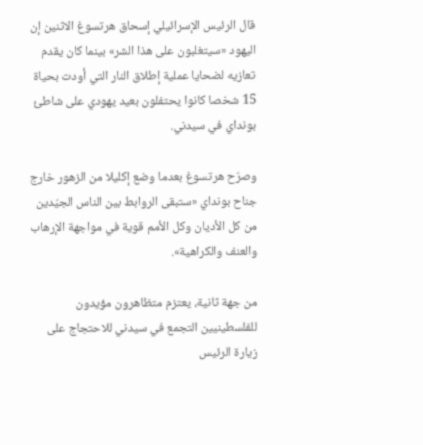قال الرئيس الإسرائيلي إسحاق هرتسوغ الاثنين إن اليهود «سيتغلبون على هذا الشر» بينما كان يقدم تعازيه لضحايا عملية إطلاق النار التي أودت بحياة 15 شخصا كانوا يحتفلون بعيد يهودي على شاطئ بونداي في سيدني.

وصرّح هرتسوغ بعدما وضع إكليلا من الزهور خارج جناح بونداي «ستبقى الروابط بين الناس الجيّدين من كل الأديان وكل الأمم قوية في مواجهة الإرهاب والعنف والكراهية».

من جهة ثانية، يعتزم متظاهرون مؤيدون للفلسطينيين التجمع في سيدني للاحتجاج على زيارة الرئيس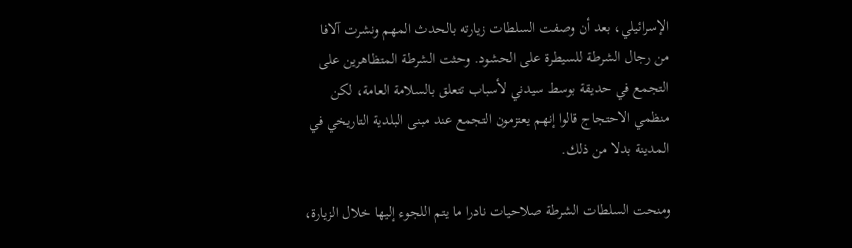الإسرائيلي، بعد أن وصفت السلطات زيارته بالحدث المهم ونشرت آلافا من رجال الشرطة للسيطرة على الحشود. وحثت الشرطة المتظاهرين على التجمع في حديقة بوسط سيدني لأسباب تتعلق بالسلامة العامة، لكن منظمي الاحتجاج قالوا إنهم يعتزمون التجمع عند مبنى البلدية التاريخي في المدينة بدلا من ذلك.

ومنحت السلطات الشرطة صلاحيات نادرا ما يتم اللجوء إليها خلال الزيارة،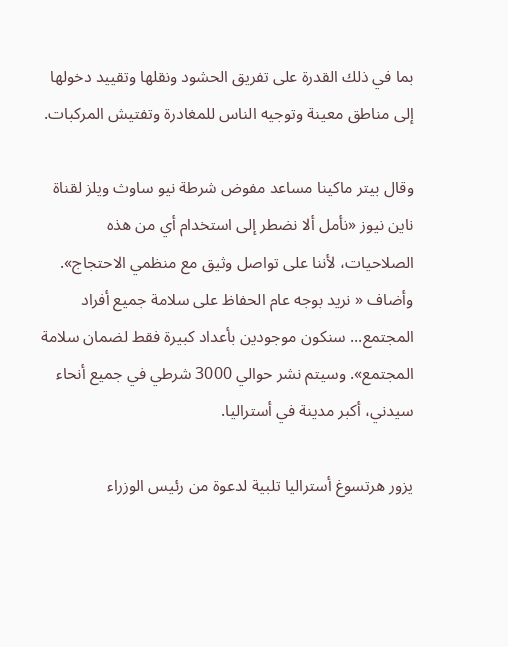بما في ذلك القدرة على تفريق الحشود ونقلها وتقييد دخولها إلى مناطق معينة وتوجيه الناس للمغادرة وتفتيش المركبات.

وقال بيتر ماكينا مساعد مفوض شرطة نيو ساوث ويلز لقناة ناين نيوز «نأمل ألا نضطر إلى استخدام أي من هذه الصلاحيات، لأننا على تواصل وثيق مع منظمي الاحتجاج». وأضاف « نريد بوجه عام الحفاظ على سلامة جميع أفراد المجتمع... سنكون موجودين بأعداد كبيرة فقط لضمان سلامة المجتمع». وسيتم نشر حوالي 3000 شرطي في جميع أنحاء سيدني، أكبر مدينة في أستراليا.

يزور هرتسوغ أستراليا تلبية لدعوة من رئيس الوزراء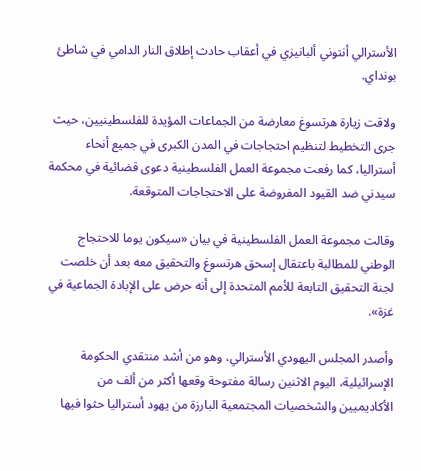الأسترالي أنتوني ألبانيزي في أعقاب حادث إطلاق النار الدامي في شاطئ بونداي.

ولاقت زيارة هرتسوغ معارضة من الجماعات المؤيدة للفلسطينيين، حيث جرى التخطيط لتنظيم احتجاجات في المدن الكبرى في جميع أنحاء أستراليا، كما رفعت مجموعة العمل الفلسطينية دعوى قضائية في محكمة سيدني ضد القيود المفروضة على الاحتجاجات المتوقعة.

وقالت مجموعة العمل الفلسطينية في بيان «سيكون يوما للاحتجاج الوطني للمطالبة باعتقال إسحق هرتسوغ والتحقيق معه بعد أن خلصت لجنة التحقيق التابعة للأمم المتحدة إلى أنه حرض على الإبادة الجماعية في غزة».

وأصدر المجلس اليهودي الأسترالي، وهو من أشد منتقدي الحكومة الإسرائيلية، اليوم الاثنين رسالة مفتوحة وقعها أكثر من ألف من الأكاديميين والشخصيات المجتمعية البارزة من يهود أستراليا حثوا فيها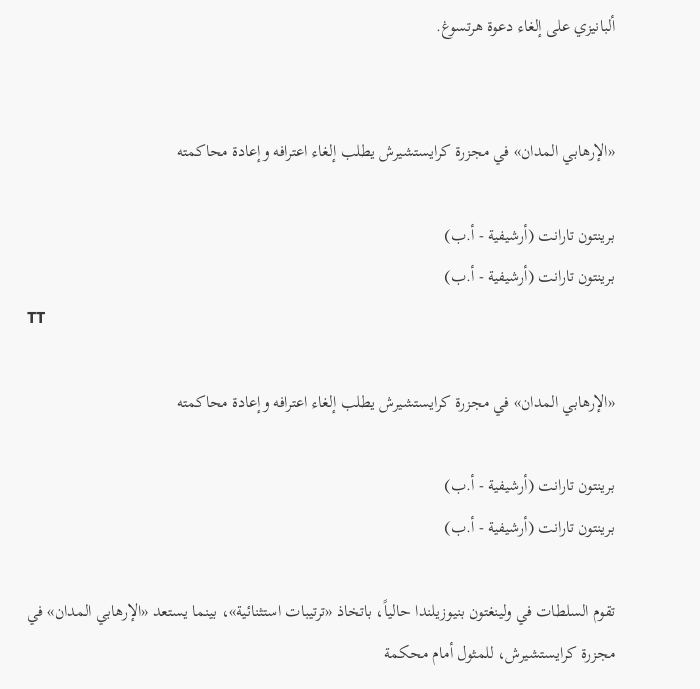ألبانيزي على إلغاء دعوة هرتسوغ.


«الإرهابي المدان» في مجزرة كرايستشيرش يطلب إلغاء اعترافه وإعادة محاكمته

برينتون تارانت (أرشيفية - أ.ب)
برينتون تارانت (أرشيفية - أ.ب)
TT

«الإرهابي المدان» في مجزرة كرايستشيرش يطلب إلغاء اعترافه وإعادة محاكمته

برينتون تارانت (أرشيفية - أ.ب)
برينتون تارانت (أرشيفية - أ.ب)

تقوم السلطات في ولينغتون بنيوزيلندا حالياً، باتخاذ «ترتيبات استثنائية»، بينما يستعد «الإرهابي المدان» في مجزرة كرايستشيرش، للمثول أمام محكمة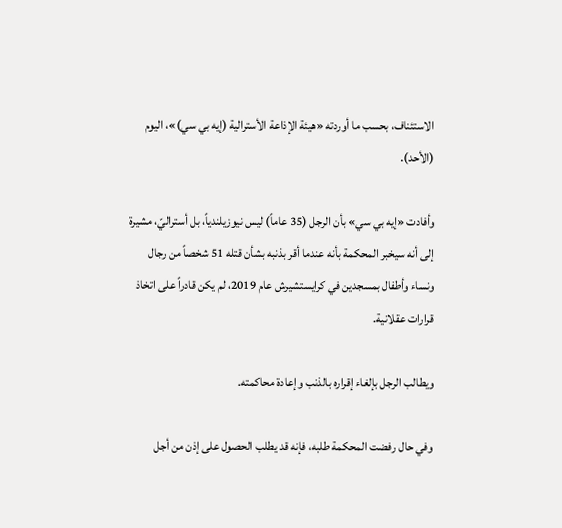الاستئناف، بحسب ما أوردته «هيئة الإذاعة الأسترالية (إيه بي سي)»، اليوم (الأحد).

وأفادت «إيه بي سي» بأن الرجل (35 عاماً) ليس نيوزيلندياً، بل أستراليّ، مشيرة إلى أنه سيخبر المحكمة بأنه عندما أقر بذنبه بشأن قتله 51 شخصاً من رجال ونساء وأطفال بمسجدين في كرايستشيرش عام 2019، لم يكن قادراً على اتخاذ قرارات عقلانية.

ويطالب الرجل بإلغاء إقراره بالذنب وإعادة محاكمته.

وفي حال رفضت المحكمة طلبه، فإنه قد يطلب الحصول على إذن من أجل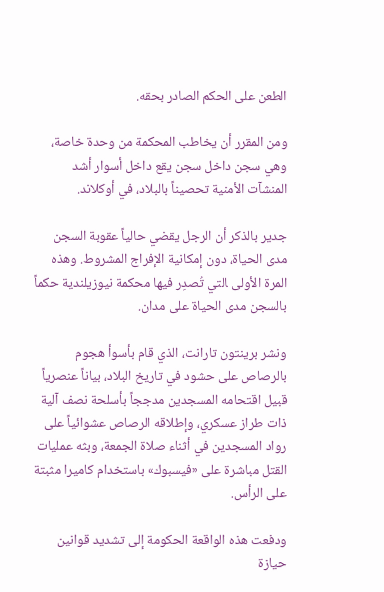الطعن على الحكم الصادر بحقه.

ومن المقرر أن يخاطب المحكمة من وحدة خاصة، وهي سجن داخل سجن يقع داخل أسوار أشد المنشآت الأمنية تحصيناً بالبلاد، في أوكلاند.

جدير بالذكر أن الرجل يقضي حالياً عقوبة السجن مدى الحياة، دون إمكانية الإفراج المشروط. وهذه المرة الأولى ‍التي تُصدِر فيها محكمة نيوزيلندية حكماً بالسجن مدى الحياة على مدان.

ونشر ‌برينتون تارانت، الذي قام بأسوأ هجوم بالرصاص على حشود في تاريخ البلاد، بياناً عنصرياً قبيل اقتحامه المسجدين مدججاً بأسلحة نصف آلية ذات طراز عسكري، وإطلاقه الرصاص عشوائياً على رواد المسجدين في أثناء صلاة الجمعة، وبثه عمليات القتل مباشرة على «فيسبوك» باستخدام كاميرا مثبتة على الرأس.

ودفعت هذه الواقعة الحكومة إلى تشديد قوانين حيازة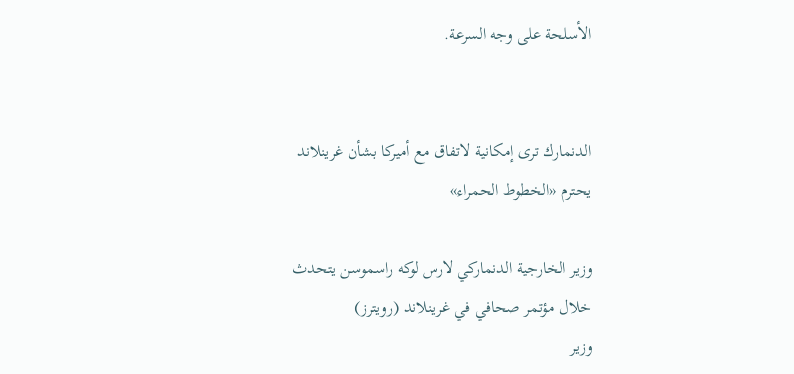الأسلحة ‌على وجه السرعة.


الدنمارك ترى إمكانية لاتفاق مع أميركا بشأن غرينلاند يحترم «الخطوط الحمراء»

وزير الخارجية الدنماركي لارس لوكه راسموسن يتحدث خلال مؤتمر صحافي في غرينلاند (رويترز)
وزير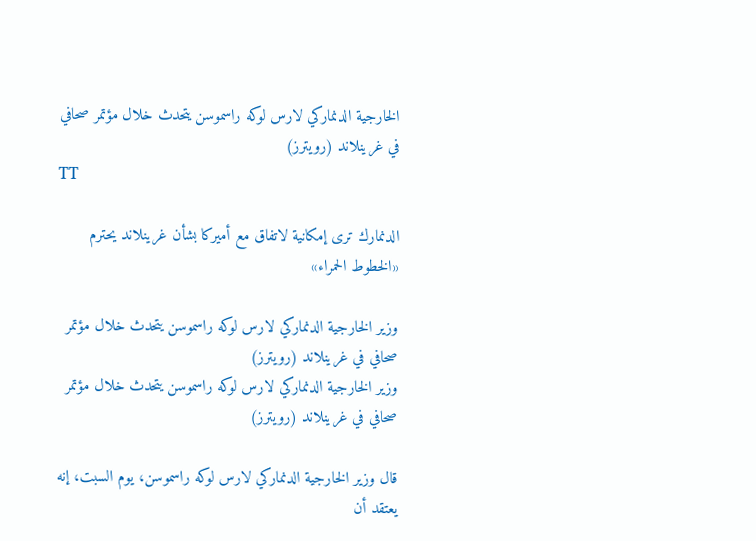الخارجية الدنماركي لارس لوكه راسموسن يتحدث خلال مؤتمر صحافي في غرينلاند (رويترز)
TT

الدنمارك ترى إمكانية لاتفاق مع أميركا بشأن غرينلاند يحترم «الخطوط الحمراء»

وزير الخارجية الدنماركي لارس لوكه راسموسن يتحدث خلال مؤتمر صحافي في غرينلاند (رويترز)
وزير الخارجية الدنماركي لارس لوكه راسموسن يتحدث خلال مؤتمر صحافي في غرينلاند (رويترز)

قال وزير الخارجية الدنماركي لارس لوكه راسموسن، يوم السبت، إنه يعتقد أن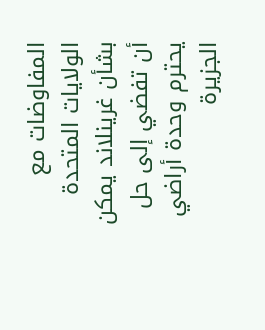المفاوضات مع الولايات المتحدة بشأن غرينلاند يمكن أن تفضي إلى حل يحترم وحدة أراضي الجزيرة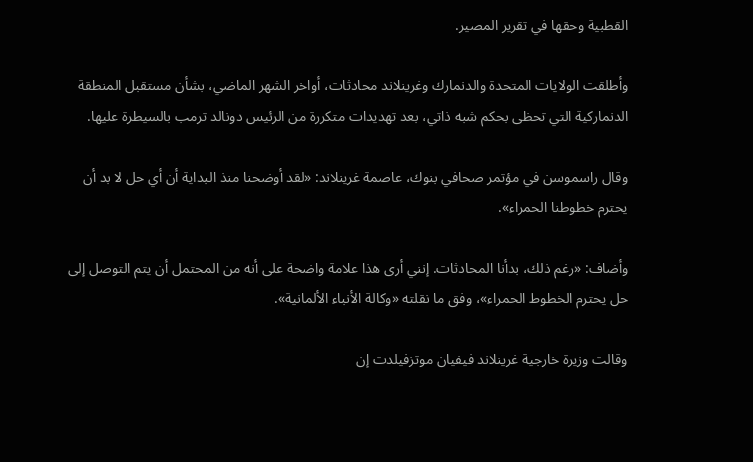القطبية وحقها في تقرير المصير.

وأطلقت الولايات المتحدة والدنمارك وغرينلاند محادثات، أواخر الشهر الماضي، بشأن مستقبل المنطقة الدنماركية التي تحظى بحكم شبه ذاتي، بعد تهديدات متكررة من الرئيس دونالد ترمب بالسيطرة عليها.

وقال راسموسن في مؤتمر صحافي بنوك، عاصمة غرينلاند: «لقد أوضحنا منذ البداية أن أي حل لا بد أن يحترم خطوطنا الحمراء».

وأضاف: «رغم ذلك، بدأنا المحادثات. إنني أرى هذا علامة واضحة على أنه من المحتمل أن يتم التوصل إلى حل يحترم الخطوط الحمراء»، وفق ما نقلته «وكالة الأنباء الألمانية».

وقالت وزيرة خارجية غرينلاند فيفيان موتزفيلدت إن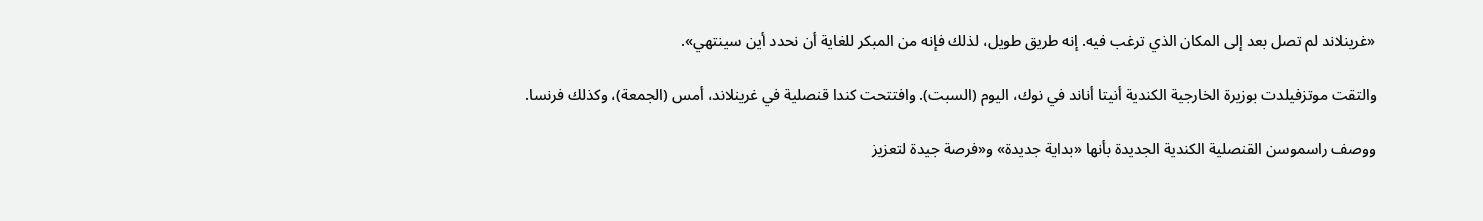«غرينلاند لم تصل بعد إلى المكان الذي ترغب فيه. إنه طريق طويل، لذلك فإنه من المبكر للغاية أن نحدد أين سينتهي».

والتقت موتزفيلدت بوزيرة الخارجية الكندية أنيتا أناند في نوك، اليوم (السبت). وافتتحت كندا قنصلية في غرينلاند، أمس (الجمعة)، وكذلك فرنسا.

ووصف راسموسن القنصلية الكندية الجديدة بأنها «بداية جديدة» و«فرصة جيدة لتعزيز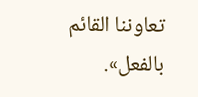تعاوننا القائم بالفعل».